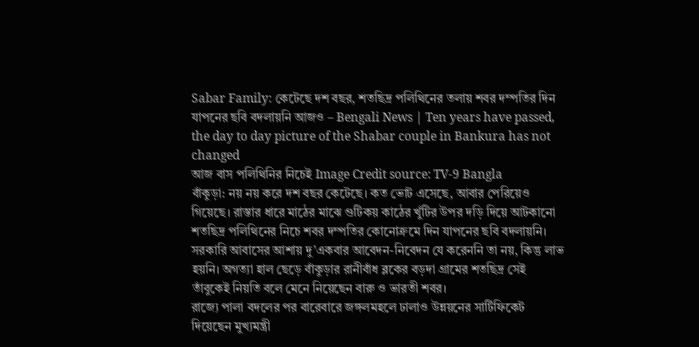Sabar Family: কেটেছে দশ বছর, শতছিদ্র পলিথিনের তলায় শবর দম্পতির দিন যাপনের ছবি বদলায়নি আজও – Bengali News | Ten years have passed, the day to day picture of the Shabar couple in Bankura has not changed
আজ বাস পলিথিনির নিচেই Image Credit source: TV-9 Bangla
বাঁকুড়া: নয় নয় করে দশ বছর কেটেছে। কত ভোট এসেছে, আবার পেরিয়েও গিয়েছে। রাস্তার ধারে মাঠের মাঝে গুটিকয় কাঠের খুঁটির উপর দড়ি দিয়ে আটকানো শতছিদ্র পলিথিনের নিচে শবর দম্পতির কোনোক্রমে দিন যাপনের ছবি বদলায়নি। সরকারি আবাসের আশায় দু’একবার আবেদন-নিবেদন যে করেননি তা নয়, কিন্তু লাভ হয়নি। অগত্যা হাল ছেড়ে বাঁকুড়ার রানীবাঁধ ব্লকের বড়দা গ্রামের শতছিদ্র সেই তাঁবুকেই নিয়তি বলে মেনে নিয়েছেন বারু ও ভারতী শবর।
রাজ্যে পালা বদলের পর বারেবারে জঙ্গলমহলে ঢালাও উন্নয়নের সার্টিফিকেট দিয়েছেন মুখ্যমন্ত্রী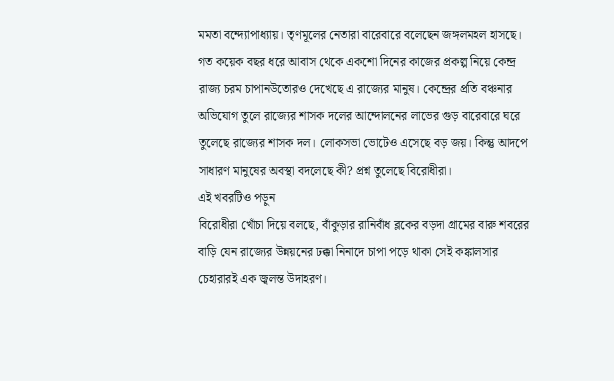মমতা বন্দ্যোপাধ্যায়। তৃণমূলের নেতারা বারেবারে বলেছেন জঙ্গলমহল হাসছে। গত কয়েক বছর ধরে আবাস থেকে একশো দিনের কাজের প্রকল্প নিয়ে কেন্দ্র রাজ্য চরম চাপানউতোরও দেখেছে এ রাজ্যের মানুষ। কেন্দ্রের প্রতি বঞ্চনার অভিযোগ তুলে রাজ্যের শাসক দলের আন্দোলনের লাভের গুড় বারেবারে ঘরে তুলেছে রাজ্যের শাসক দল। লোকসভা ভোটেও এসেছে বড় জয়। কিন্তু আদপে সাধারণ মানুষের অবস্থা বদলেছে কী? প্রশ্ন তুলেছে বিরোধীরা।
এই খবরটিও পড়ুন
বিরোধীরা খোঁচা দিয়ে বলছে, বাঁকুড়ার রানিবাঁধ ব্লকের বড়দা গ্রামের বারু শবরের বাড়ি যেন রাজ্যের উন্নয়নের ঢক্কা নিনাদে চাপা পড়ে থাকা সেই কঙ্কালসার চেহারারই এক জ্বলন্ত উদাহরণ।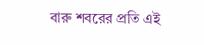বারু শবরের প্রতি এই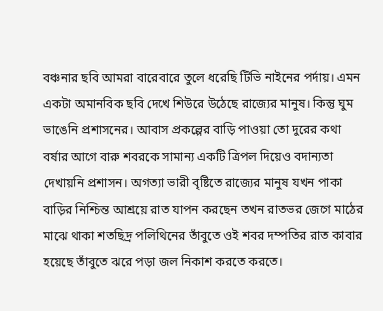বঞ্চনার ছবি আমরা বারেবারে তুলে ধরেছি টিভি নাইনের পর্দায়। এমন একটা অমানবিক ছবি দেখে শিউরে উঠেছে রাজ্যের মানুষ। কিন্তু ঘুম ভাঙেনি প্রশাসনের। আবাস প্রকল্পের বাড়ি পাওয়া তো দুরের কথা বর্ষার আগে বারু শবরকে সামান্য একটি ত্রিপল দিয়েও বদান্যতা দেখায়নি প্রশাসন। অগত্যা ভারী বৃষ্টিতে রাজ্যের মানুষ যখন পাকা বাড়ির নিশ্চিন্ত আশ্রয়ে রাত যাপন করছেন তখন রাতভর জেগে মাঠের মাঝে থাকা শতছিদ্র পলিথিনের তাঁবুতে ওই শবর দম্পতির রাত কাবার হয়েছে তাঁবুতে ঝরে পড়া জল নিকাশ করতে করতে।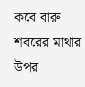কবে বারু শবরের মাথার উপর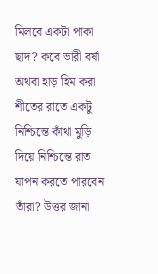মিলবে একটা পাকা ছাদ? কবে ভারী বর্ষা অথবা হাড় হিম করা শীতের রাতে একটু নিশ্চিন্তে কাঁথা মুড়ি দিয়ে নিশ্চিন্তে রাত যাপন করতে পারবেন তাঁরা? উত্তর জানা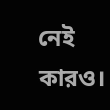নেই কারও।